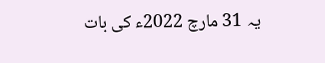یہ 31 مارچ 2022ء کی بات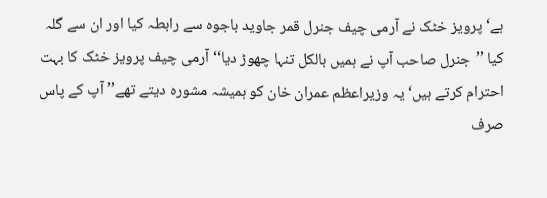ہے‘ پرویز خٹک نے آرمی چیف جنرل قمر جاوید باجوہ سے رابطہ کیا اور ان سے گلہ کیا ’’جنرل صاحب آپ نے ہمیں بالکل تنہا چھوڑ دیا‘‘ آرمی چیف پرویز خٹک کا بہت احترام کرتے ہیں‘ یہ وزیراعظم عمران خان کو ہمیشہ مشورہ دیتے تھے’’ آپ کے پاس صرف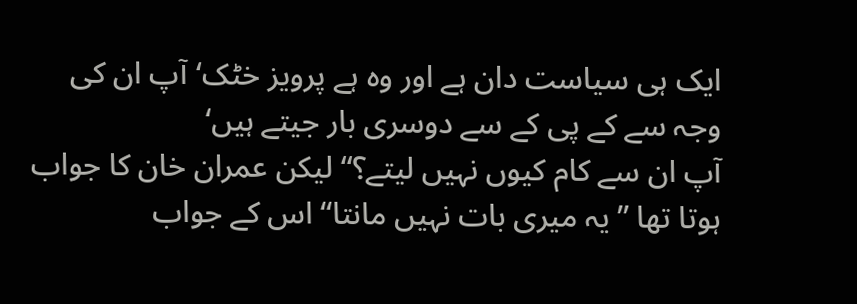ایک ہی سیاست دان ہے اور وہ ہے پرویز خٹک‘آپ ان کی وجہ سے کے پی کے سے دوسری بار جیتے ہیں‘
آپ ان سے کام کیوں نہیں لیتے؟‘‘ لیکن عمران خان کا جواب ہوتا تھا ’’یہ میری بات نہیں مانتا‘‘ اس کے جواب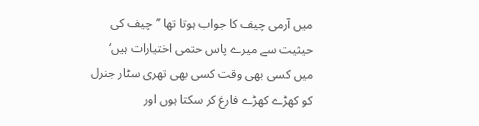میں آرمی چیف کا جواب ہوتا تھا ’’چیف کی حیثیت سے میرے پاس حتمی اختیارات ہیں‘ میں کسی بھی وقت کسی بھی تھری سٹار جنرل کو کھڑے کھڑے فارغ کر سکتا ہوں اور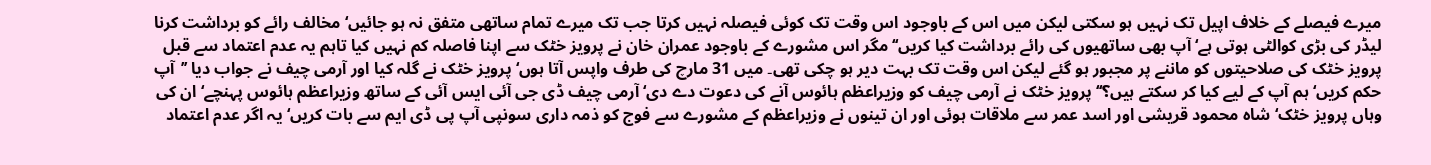میرے فیصلے کے خلاف اپیل تک نہیں ہو سکتی لیکن میں اس کے باوجود اس وقت تک کوئی فیصلہ نہیں کرتا جب تک میرے تمام ساتھی متفق نہ ہو جائیں‘ مخالف رائے کو برداشت کرنا لیڈر کی بڑی کوالٹی ہوتی ہے‘ آپ بھی ساتھیوں کی رائے برداشت کیا کریں‘‘ مگر اس مشورے کے باوجود عمران خان نے پرویز خٹک سے اپنا فاصلہ کم نہیں کیا تاہم یہ عدم اعتماد سے قبل پرویز خٹک کی صلاحیتوں کو ماننے پر مجبور ہو گئے لیکن اس وقت تک بہت دیر ہو چکی تھی۔ میں 31 مارچ کی طرف واپس آتا ہوں‘ پرویز خٹک نے گلہ کیا اور آرمی چیف نے جواب دیا ’’آپ حکم کریں‘ ہم آپ کے لیے کیا کر سکتے ہیں؟‘‘ پرویز خٹک نے آرمی چیف کو وزیراعظم ہائوس آنے کی دعوت دے دی‘ آرمی چیف ڈی جی آئی ایس آئی کے ساتھ وزیراعظم ہائوس پہنچے‘ ان کی وہاں پرویز خٹک‘ شاہ محمود قریشی اور اسد عمر سے ملاقات ہوئی اور ان تینوں نے وزیراعظم کے مشورے سے فوج کو ذمہ داری سونپی آپ پی ڈی ایم سے بات کریں‘ یہ اگر عدم اعتماد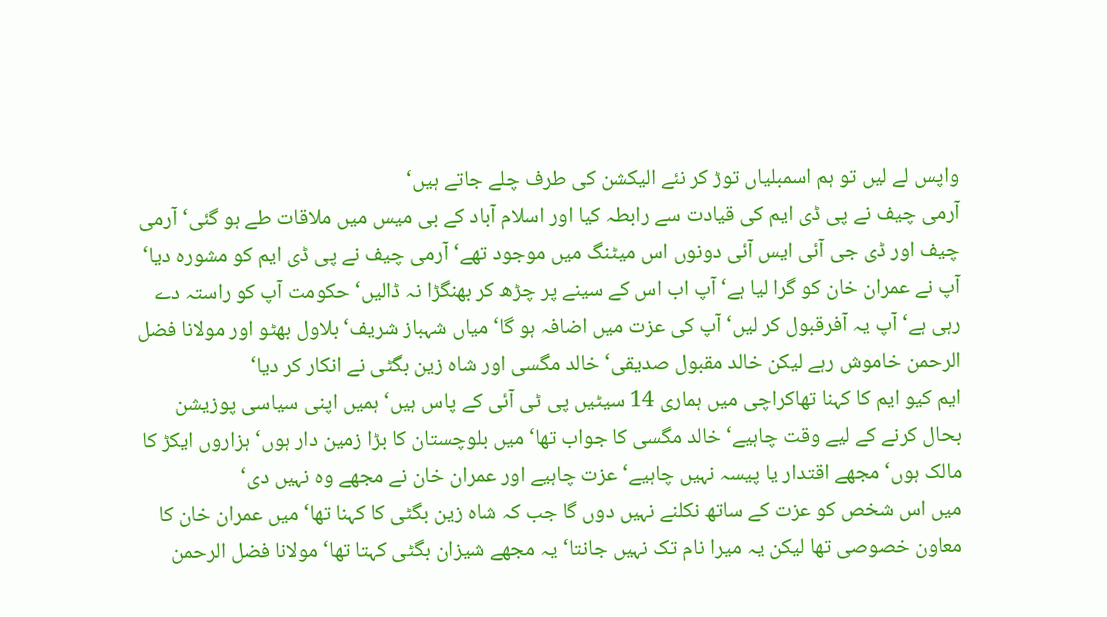واپس لے لیں تو ہم اسمبلیاں توڑ کر نئے الیکشن کی طرف چلے جاتے ہیں‘
آرمی چیف نے پی ڈی ایم کی قیادت سے رابطہ کیا اور اسلام آباد کے بی میس میں ملاقات طے ہو گئی‘ آرمی چیف اور ڈی جی آئی ایس آئی دونوں اس میٹنگ میں موجود تھے‘ آرمی چیف نے پی ڈی ایم کو مشورہ دیا‘ آپ نے عمران خان کو گرا لیا ہے‘ آپ اب اس کے سینے پر چڑھ کر بھنگڑا نہ ڈالیں‘ حکومت آپ کو راستہ دے رہی ہے‘ آپ یہ آفرقبول کر لیں‘ آپ کی عزت میں اضافہ ہو گا‘ میاں شہباز شریف‘ بلاول بھٹو اور مولانا فضل الرحمن خاموش رہے لیکن خالد مقبول صدیقی‘ خالد مگسی اور شاہ زین بگٹی نے انکار کر دیا‘
ایم کیو ایم کا کہنا تھاکراچی میں ہماری 14 سیٹیں پی ٹی آئی کے پاس ہیں‘ ہمیں اپنی سیاسی پوزیشن بحال کرنے کے لیے وقت چاہیے‘ خالد مگسی کا جواب تھا‘ میں بلوچستان کا بڑا زمین دار ہوں‘ ہزاروں ایکڑ کا مالک ہوں‘ مجھے اقتدار یا پیسہ نہیں چاہیے‘ عزت چاہیے اور عمران خان نے مجھے وہ نہیں دی‘
میں اس شخص کو عزت کے ساتھ نکلنے نہیں دوں گا جب کہ شاہ زین بگٹی کا کہنا تھا‘ میں عمران خان کا معاون خصوصی تھا لیکن یہ میرا نام تک نہیں جانتا‘ یہ مجھے شیزان بگٹی کہتا تھا‘ مولانا فضل الرحمن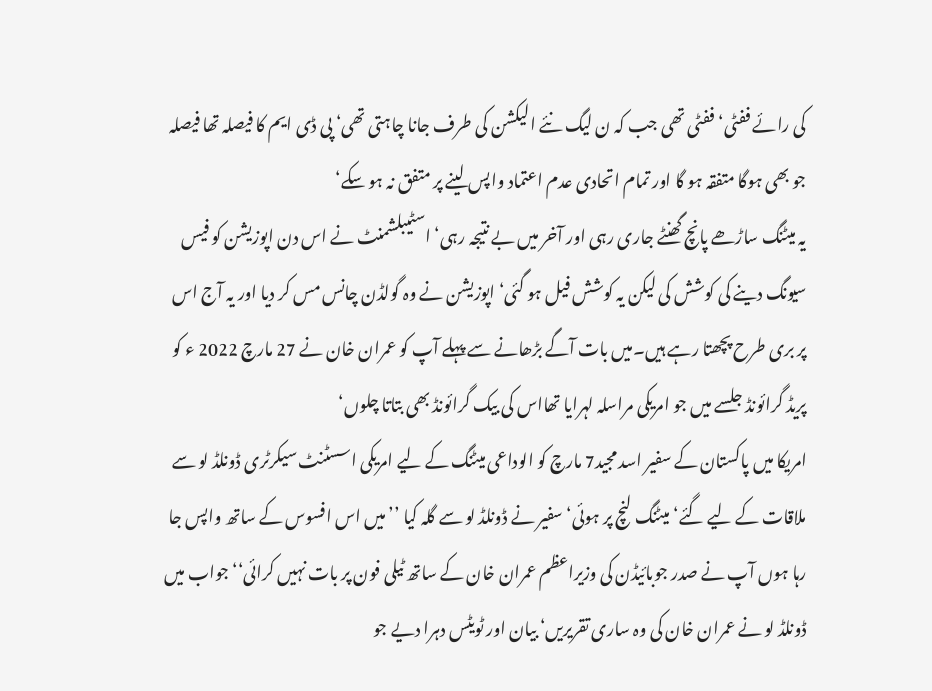کی رائے ففٹی‘ ففٹی تھی جب کہ ن لیگ نئے الیکشن کی طرف جانا چاہتی تھی‘ پی ڈی ایم کا فیصلہ تھا فیصلہ جو بھی ہوگا متفقہ ہو گا اور تمام اتحادی عدم اعتماد واپس لینے پر متفق نہ ہو سکے‘
یہ میٹنگ ساڑھے پانچ گھنٹے جاری رہی اور آخر میں بے نتیجہ رہی‘ اسٹیبلشمنٹ نے اس دن اپوزیشن کو فیس سیونگ دینے کی کوشش کی لیکن یہ کوشش فیل ہو گئی‘ اپوزیشن نے وہ گولڈن چانس مس کر دیا اور یہ آج اس پر بری طرح پچھتا رہے ہیں۔میں بات آگے بڑھانے سے پہلے آپ کو عمران خان نے 27 مارچ 2022 ء کو پریڈ گرائونڈ جلسے میں جو امریکی مراسلہ لہرایا تھااس کی بیک گرائونڈ بھی بتاتا چلوں‘
امریکا میں پاکستان کے سفیر اسد مجید7 مارچ کو الوداعی میٹنگ کے لیے امریکی اسسٹنٹ سیکرٹری ڈونلڈ لو سے ملاقات کے لیے گئے‘ میٹنگ لنچ پر ہوئی‘ سفیر نے ڈونلڈ لو سے گلہ کیا ’’میں اس افسوس کے ساتھ واپس جا رہا ہوں آپ نے صدر جوبائیڈن کی وزیراعظم عمران خان کے ساتھ ٹیلی فون پر بات نہیں کرائی‘‘ جواب میں ڈونلڈ لو نے عمران خان کی وہ ساری تقریریں‘ بیان اور ٹویٹس دہرا دیے جو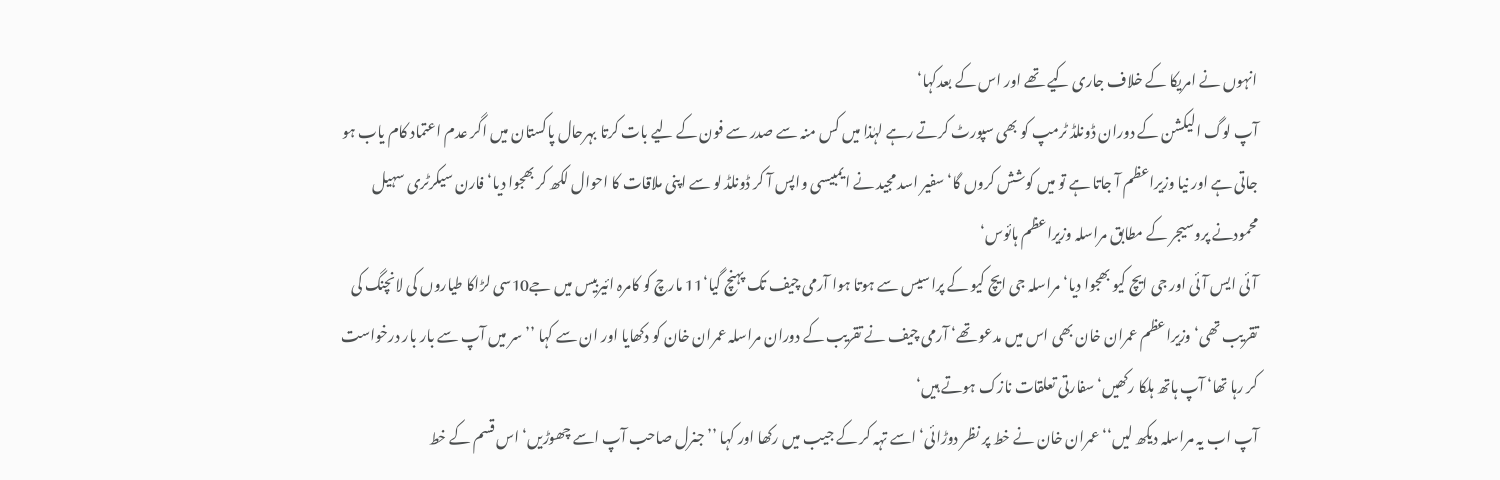انہوں نے امریکا کے خلاف جاری کیے تھے اور اس کے بعدکہا‘
آپ لوگ الیکشن کے دوران ڈونلڈ ٹرمپ کو بھی سپورٹ کرتے رہے لہٰذا میں کس منہ سے صدر سے فون کے لیے بات کرتا بہرحال پاکستان میں اگر عدم اعتماد کام یاب ہو جاتی ہے اور نیا وزیراعظم آ جاتا ہے تو میں کوشش کروں گا‘ سفیر اسد مجید نے ایمبیسی واپس آ کر ڈونلڈ لو سے اپنی ملاقات کا احوال لکھ کر بھجوا دیا‘ فارن سیکرٹری سہیل محمودنے پروسیجر کے مطابق مراسلہ وزیراعظم ہائوس‘
آئی ایس آئی اور جی ایچ کیو بھجوا دیا‘ مراسلہ جی ایچ کیو کے پراسیس سے ہوتا ہوا آرمی چیف تک پہنچ گیا‘11 مارچ کو کامرہ ائیربیس میں جے10سی لڑاکا طیاروں کی لانچنگ کی تقریب تھی‘ وزیراعظم عمران خان بھی اس میں مدعو تھے‘ آرمی چیف نے تقریب کے دوران مراسلہ عمران خان کو دکھایا اور ان سے کہا ’’سر میں آپ سے بار بار درخواست کر رہا تھا‘ آپ ہاتھ ہلکا رکھیں‘ سفارتی تعلقات نازک ہوتے ہیں‘
آپ اب یہ مراسلہ دیکھ لیں‘‘ عمران خان نے خط پر نظر دوڑائی‘ اسے تہہ کر کے جیب میں رکھا اور کہا ’’جنرل صاحب آپ اسے چھوڑیں‘ اس قسم کے خط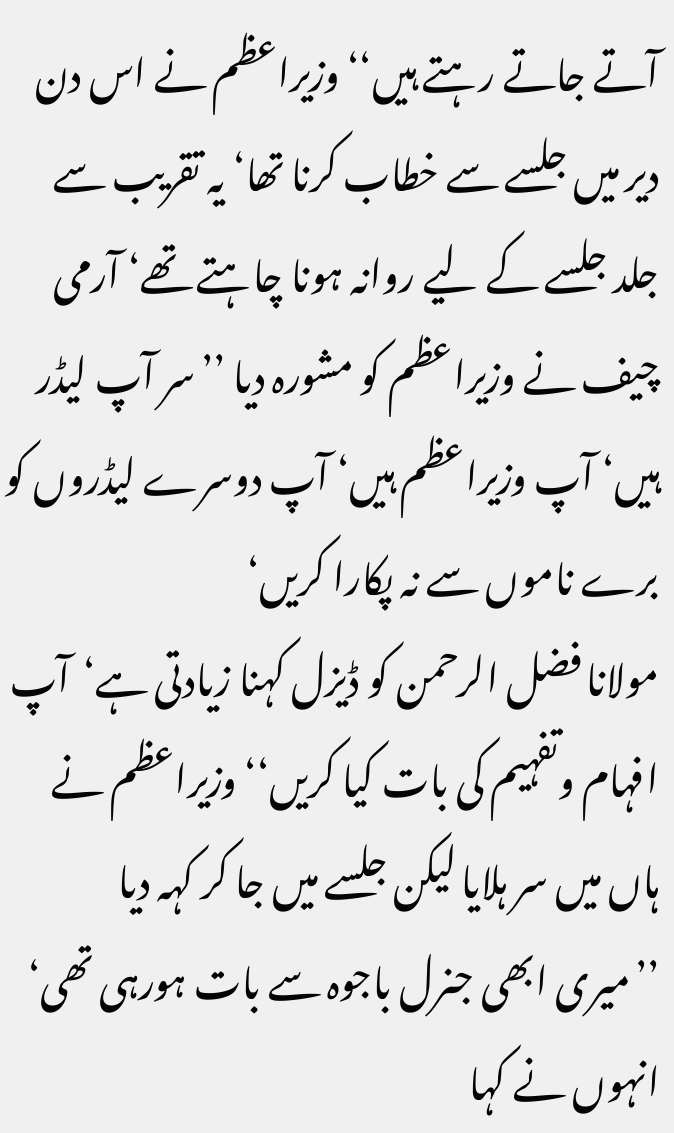آتے جاتے رہتے ہیں‘‘ وزیراعظم نے اس دن دیر میں جلسے سے خطاب کرنا تھا‘ یہ تقریب سے جلد جلسے کے لیے روانہ ہونا چاہتے تھے‘ آرمی چیف نے وزیراعظم کو مشورہ دیا ’’سر آپ لیڈر ہیں‘ آپ وزیراعظم ہیں‘ آپ دوسرے لیڈروں کو برے ناموں سے نہ پکارا کریں‘
مولانا فضل الرحمن کو ڈیزل کہنا زیادتی ہے‘آپ افہام وتفہیم کی بات کیا کریں‘‘ وزیراعظم نے ہاں میں سر ہلایا لیکن جلسے میں جا کر کہہ دیا ’’میری ابھی جنرل باجوہ سے بات ہورہی تھی‘ انہوں نے کہا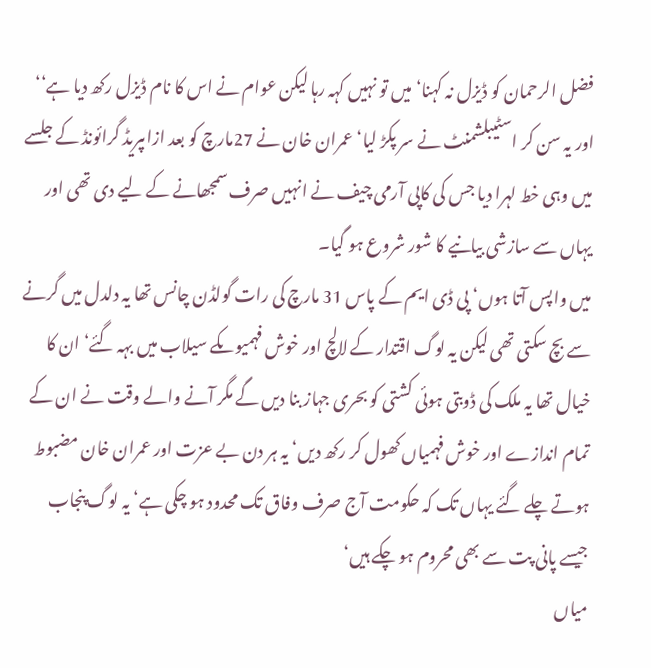فضل الرحمان کو ڈیزل نہ کہنا‘ میں تو نہیں کہہ رہا لیکن عوام نے اس کا نام ڈیزل رکھ دیا ہے‘‘ اور یہ سن کر اسٹیبلشمنٹ نے سر پکڑ لیا‘ عمران خان نے 27مارچ کو بعد ازاںپریڈ گرائونڈ کے جلسے میں وہی خط لہرا دیا جس کی کاپی آرمی چیف نے انہیں صرف سمجھانے کے لیے دی تھی اور یہاں سے سازشی بیانیے کا شور شروع ہو گیا۔
میں واپس آتا ہوں‘ پی ڈی ایم کے پاس 31 مارچ کی رات گولڈن چانس تھا یہ دلدل میں گرنے سے بچ سکتی تھی لیکن یہ لوگ اقتدار کے لالچ اور خوش فہمیوںکے سیلاب میں بہہ گئے‘ ان کا خیال تھا یہ ملک کی ڈوبتی ہوئی کشتی کو بحری جہاز بنا دیں گے مگر آنے والے وقت نے ان کے تمام اندازے اور خوش فہمیاں کھول کر رکھ دیں‘ یہ ہر دن بے عزت اور عمران خان مضبوط ہوتے چلے گئے یہاں تک کہ حکومت آج صرف وفاق تک محدود ہو چکی ہے‘ یہ لوگ پنجاب جیسے پانی پت سے بھی محروم ہو چکے ہیں‘
میاں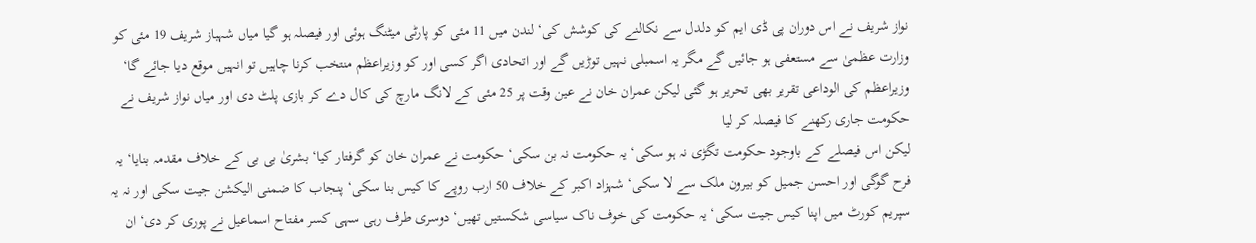نواز شریف نے اس دوران پی ڈی ایم کو دلدل سے نکالنے کی کوشش کی‘ لندن میں 11 مئی کو پارٹی میٹنگ ہوئی اور فیصلہ ہو گیا میاں شہباز شریف 19 مئی کو وزارت عظمیٰ سے مستعفی ہو جائیں گے مگر یہ اسمبلی نہیں توڑیں گے اور اتحادی اگر کسی اور کو وزیراعظم منتخب کرنا چاہیں تو انہیں موقع دیا جائے گا‘ وزیراعظم کی الوداعی تقریر بھی تحریر ہو گئی لیکن عمران خان نے عین وقت پر 25 مئی کے لانگ مارچ کی کال دے کر بازی پلٹ دی اور میاں نواز شریف نے حکومت جاری رکھنے کا فیصلہ کر لیا
لیکن اس فیصلے کے باوجود حکومت تگڑی نہ ہو سکی‘ یہ حکومت نہ بن سکی‘ حکومت نے عمران خان کو گرفتار کیا‘ بشریٰ بی بی کے خلاف مقدمہ بنایا‘ یہ فرح گوگی اور احسن جمیل کو بیرون ملک سے لا سکی‘ شہزاد اکبر کے خلاف 50 ارب روپے کا کیس بنا سکی‘ پنجاب کا ضمنی الیکشن جیت سکی اور نہ یہ سپریم کورٹ میں اپنا کیس جیت سکی‘ یہ حکومت کی خوف ناک سیاسی شکستیں تھیں‘ دوسری طرف رہی سہی کسر مفتاح اسماعیل نے پوری کر دی‘ ان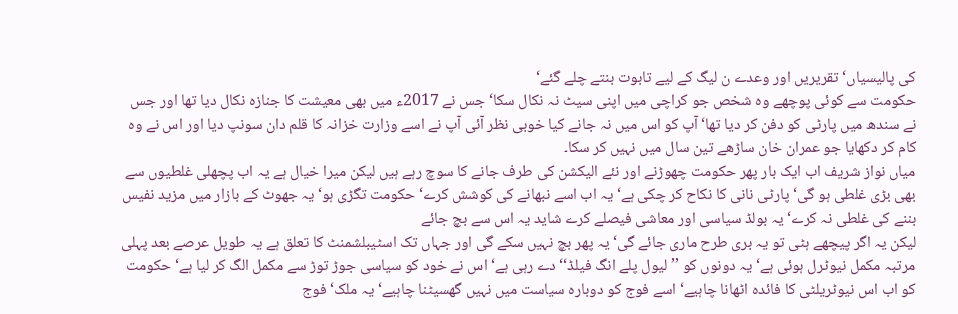کی پالیسیاں‘ تقریریں اور وعدے ن لیگ کے لیے تابوت بنتے چلے گئے‘
حکومت سے کوئی پوچھے وہ شخص جو کراچی میں اپنی سیٹ نہ نکال سکا‘ جس نے 2017ء میں بھی معیشت کا جنازہ نکال دیا تھا اور جس نے سندھ میں پارٹی کو دفن کر دیا تھا‘آپ کو اس میں نہ جانے کیا خوبی نظر آئی آپ نے اسے وزارت خزانہ کا قلم دان سونپ دیا اور اس نے وہ کام کر دکھایا جو عمران خان ساڑھے تین سال میں نہیں کر سکا۔
میاں نواز شریف اب ایک بار پھر حکومت چھوڑنے اور نئے الیکشن کی طرف جانے کا سوچ رہے ہیں لیکن میرا خیال ہے یہ اب پچھلی غلطیوں سے بھی بڑی غلطی ہو گی‘ پارٹی نانی کا نکاح کر چکی ہے‘ یہ اب اسے نبھانے کی کوشش کرے‘ حکومت تگڑی ہو‘ یہ جھوٹ کے بازار میں مزید نفیس بننے کی غلطی نہ کرے‘ یہ بولڈ سیاسی اور معاشی فیصلے کرے شاید یہ اس سے بچ جائے
لیکن یہ اگر پیچھے ہٹی تو یہ بری طرح ماری جائے گی‘ یہ پھر بچ نہیں سکے گی اور جہاں تک اسٹیبلشمنٹ کا تعلق ہے یہ طویل عرصے بعد پہلی مرتبہ مکمل نیوٹرل ہوئی ہے‘ یہ دونوں کو ’’لیول پلے انگ فیلڈ‘‘ دے رہی ہے‘ اس نے خود کو سیاسی جوڑ توڑ سے مکمل الگ کر لیا ہے‘ حکومت کو اب اس نیوٹریلٹی کا فائدہ اٹھانا چاہیے‘ اسے فوج کو دوبارہ سیاست میں نہیں گھسیٹنا چاہیے‘ یہ ملک‘ فوج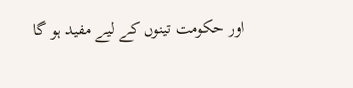اور حکومت تینوں کے لیے مفید ہو گا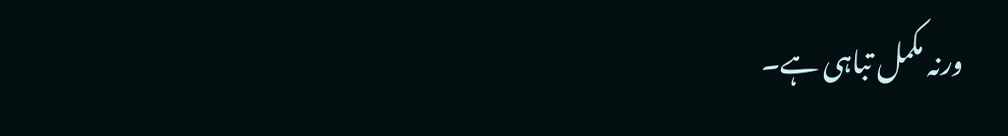ورنہ مکمل تباہی ہے۔